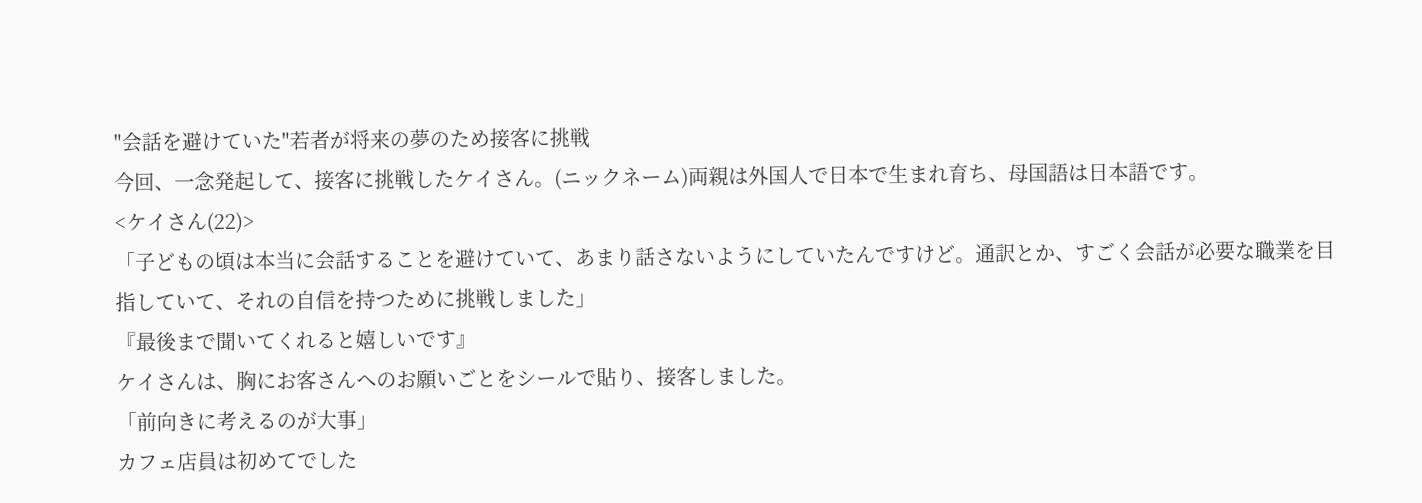"会話を避けていた"若者が将来の夢のため接客に挑戦
今回、一念発起して、接客に挑戦したケイさん。(ニックネーム)両親は外国人で日本で生まれ育ち、母国語は日本語です。
<ケイさん(22)>
「子どもの頃は本当に会話することを避けていて、あまり話さないようにしていたんですけど。通訳とか、すごく会話が必要な職業を目指していて、それの自信を持つために挑戦しました」
『最後まで聞いてくれると嬉しいです』
ケイさんは、胸にお客さんへのお願いごとをシールで貼り、接客しました。
「前向きに考えるのが大事」
カフェ店員は初めてでした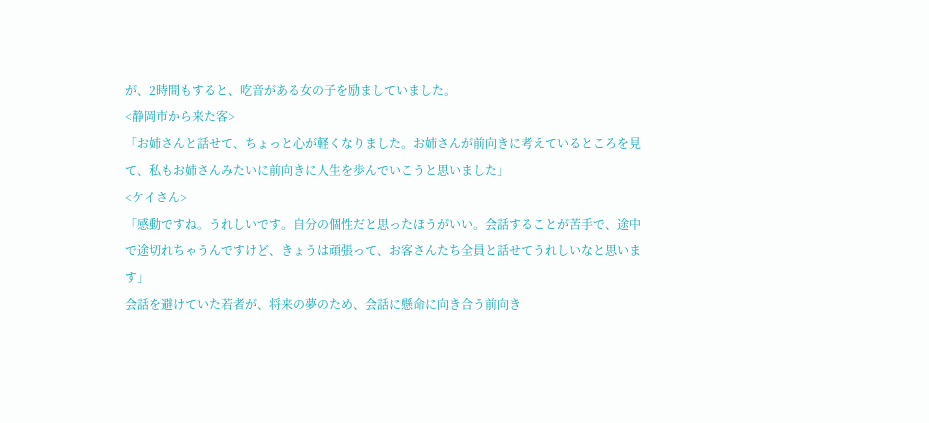が、2時間もすると、吃音がある女の子を励ましていました。
<静岡市から来た客>
「お姉さんと話せて、ちょっと心が軽くなりました。お姉さんが前向きに考えているところを見て、私もお姉さんみたいに前向きに人生を歩んでいこうと思いました」
<ケイさん>
「感動ですね。うれしいです。自分の個性だと思ったほうがいい。会話することが苦手で、途中で途切れちゃうんですけど、きょうは頑張って、お客さんたち全員と話せてうれしいなと思います」
会話を避けていた若者が、将来の夢のため、会話に懸命に向き合う前向き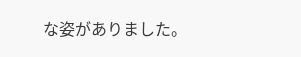な姿がありました。